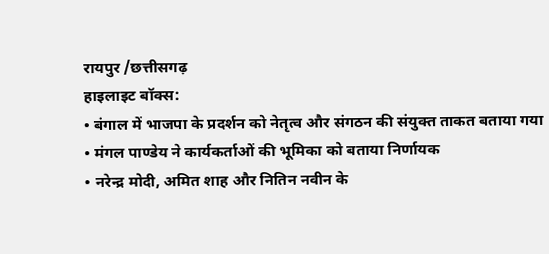रायपुर /छत्तीसगढ़
हाइलाइट बॉक्स:
• बंगाल में भाजपा के प्रदर्शन को नेतृत्व और संगठन की संयुक्त ताकत बताया गया
• मंगल पाण्डेय ने कार्यकर्ताओं की भूमिका को बताया निर्णायक
• नरेन्द्र मोदी, अमित शाह और नितिन नवीन के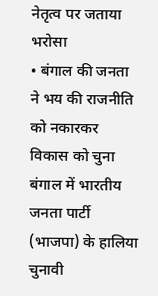नेतृत्व पर जताया भरोसा
• बंगाल की जनता ने भय की राजनीति को नकारकर विकास को चुना
बंगाल में भारतीय जनता पार्टी (भाजपा) के हालिया चुनावी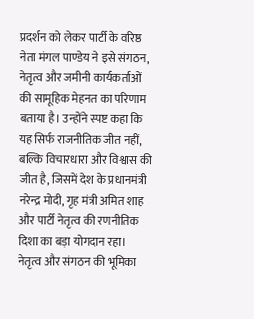प्रदर्शन को लेकर पार्टी के वरिष्ठ नेता मंगल पाण्डेय ने इसे संगठन, नेतृत्व और जमीनी कार्यकर्ताओं की सामूहिक मेहनत का परिणाम बताया है। उन्होंने स्पष्ट कहा कि यह सिर्फ राजनीतिक जीत नहीं, बल्कि विचारधारा और विश्वास की जीत है, जिसमें देश के प्रधानमंत्री नरेन्द्र मोदी, गृह मंत्री अमित शाह और पार्टी नेतृत्व की रणनीतिक दिशा का बड़ा योगदान रहा।
नेतृत्व और संगठन की भूमिका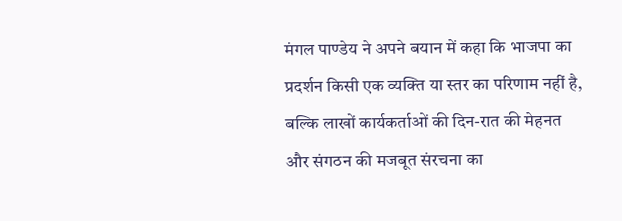मंगल पाण्डेय ने अपने बयान में कहा कि भाजपा का प्रदर्शन किसी एक व्यक्ति या स्तर का परिणाम नहीं है, बल्कि लाखों कार्यकर्ताओं की दिन-रात की मेहनत और संगठन की मजबूत संरचना का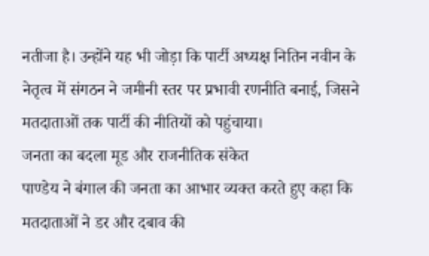नतीजा है। उन्होंने यह भी जोड़ा कि पार्टी अध्यक्ष नितिन नवीन के नेतृत्व में संगठन ने जमीनी स्तर पर प्रभावी रणनीति बनाई, जिसने मतदाताओं तक पार्टी की नीतियों को पहुंचाया।
जनता का बदला मूड और राजनीतिक संकेत
पाण्डेय ने बंगाल की जनता का आभार व्यक्त करते हुए कहा कि मतदाताओं ने डर और दबाव की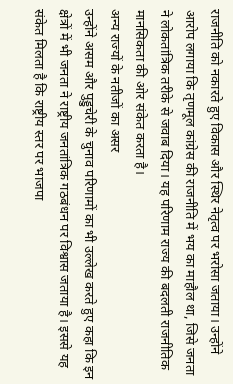राजनीति को नकारते हुए विकास और स्थिर नेतृत्व पर भरोसा जताया। उन्होंने आरोप लगाया कि तृणमूल कांग्रेस की राजनीति में भय का माहौल था, जिसे जनता ने लोकतांत्रिक तरीके से जवाब दिया। यह परिणाम राज्य की बदलती राजनीतिक मानसिकता की ओर संकेत करता है।
अन्य राज्यों के नतीजों का असर
उन्होंने असम और पुड्डुचेरी के चुनाव परिणामों का भी उल्लेख करते हुए कहा कि इन क्षेत्रों में भी जनता ने राष्ट्रीय जनतांत्रिक गठबंधन पर विश्वास जताया है। इससे यह संकेत मिलता है कि राष्ट्रीय स्तर पर भाजपा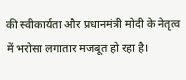की स्वीकार्यता और प्रधानमंत्री मोदी के नेतृत्व में भरोसा लगातार मजबूत हो रहा है।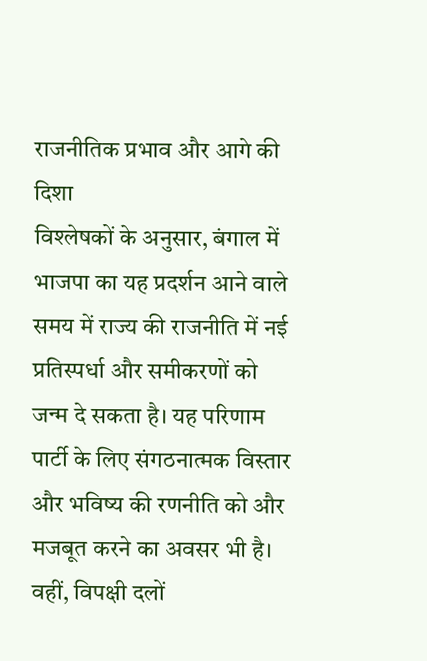राजनीतिक प्रभाव और आगे की दिशा
विश्लेषकों के अनुसार, बंगाल में भाजपा का यह प्रदर्शन आने वाले समय में राज्य की राजनीति में नई प्रतिस्पर्धा और समीकरणों को जन्म दे सकता है। यह परिणाम पार्टी के लिए संगठनात्मक विस्तार और भविष्य की रणनीति को और मजबूत करने का अवसर भी है। वहीं, विपक्षी दलों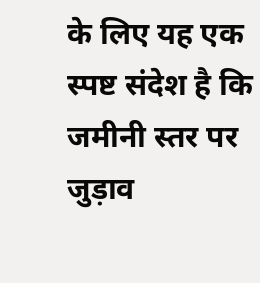के लिए यह एक स्पष्ट संदेश है कि जमीनी स्तर पर जुड़ाव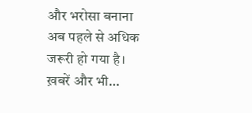और भरोसा बनाना अब पहले से अधिक जरूरी हो गया है।
ख़बरें और भी…